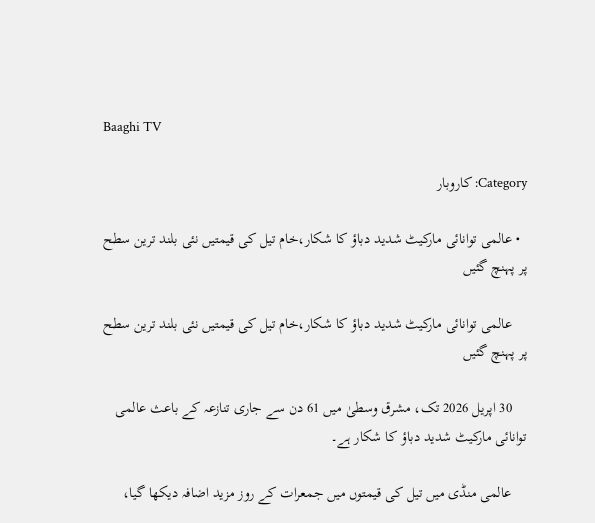Baaghi TV

Category: کاروبار

  • عالمی توانائی مارکیٹ شدید دباؤ کا شکار،خام تیل کی قیمتیں نئی بلند ترین سطح پر پہنچ گئیں

    عالمی توانائی مارکیٹ شدید دباؤ کا شکار،خام تیل کی قیمتیں نئی بلند ترین سطح پر پہنچ گئیں

    30 اپریل 2026 تک، مشرق وسطیٰ میں 61 دن سے جاری تنازعہ کے باعث عالمی توانائی مارکیٹ شدید دباؤ کا شکار ہے۔

    عالمی منڈی میں تیل کی قیمتوں میں جمعرات کے روز مزید اضافہ دیکھا گیا،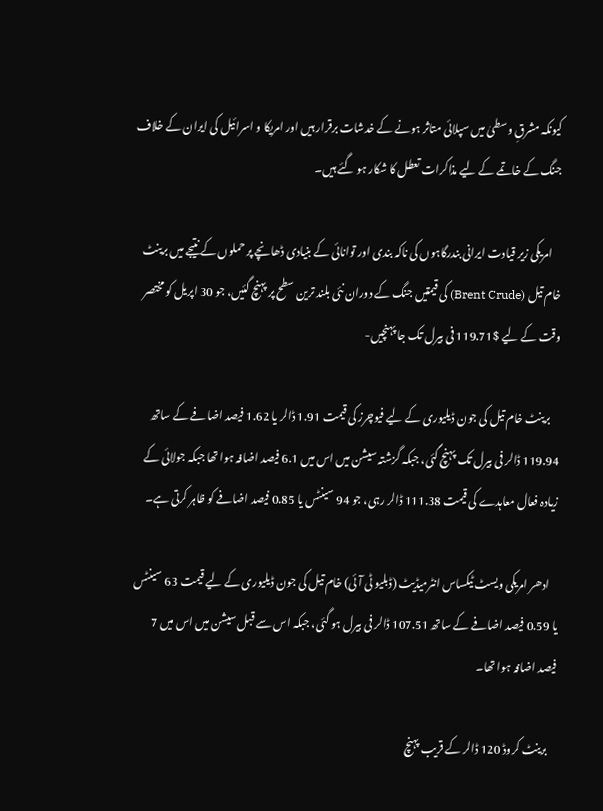کیونکہ مشرقِ وسطیٰ میں سپلائی متاثر ہونے کے خدشات برقرار ہیں اور امریکا و اسرائیل کی ایران کے خلاف جنگ کے خاتمے کے لیے مذاکرات تعطل کا شکار ہو گئے ہیں۔

    امریکی زیر قیادت ایرانی بندرگاہوں کی ناکہ بندی اور توانائی کے بنیادی ڈھانچے پر حملوں کے نتیجے میں برینٹ خام تیل (Brent Crude) کی قیمتیں جنگ کے دوران نئی بلند ترین سطح پر پہنچ گئیں، جو 30 اپریل کو مختصر وقت کے لیے $119.71 فی بیرل تک جا پہنچیں-

    برینٹ خام تیل کی جون ڈیلیوری کے لیے فیوچرز کی قیمت 1.91 ڈالر یا 1.62 فیصد اضافے کے ساتھ 119.94 ڈالر فی بیرل تک پہنچ گئی، جبکہ گزشتہ سیشن میں اس میں 6.1 فیصد اضافہ ہوا تھا جبکہ جولائی کے زیادہ فعال معاہدے کی قیمت 111.38 ڈالر رہی، جو 94 سینٹس یا 0.85 فیصد اضافے کو ظاہر کرتی ہے۔

    ادھر امریکی ویسٹ ٹیکساس انٹرمیڈیٹ (ڈبلیو ٹی آئی) خام تیل کی جون ڈیلیوری کے لیے قیمت 63 سینٹس یا 0.59 فیصد اضافے کے ساتھ 107.51 ڈالر فی بیرل ہو گئی، جبکہ اس سے قبل سیشن میں اس میں 7 فیصد اضافہ ہوا تھا۔

    برینٹ کروڈ 120 ڈالر کے قریب پہنچ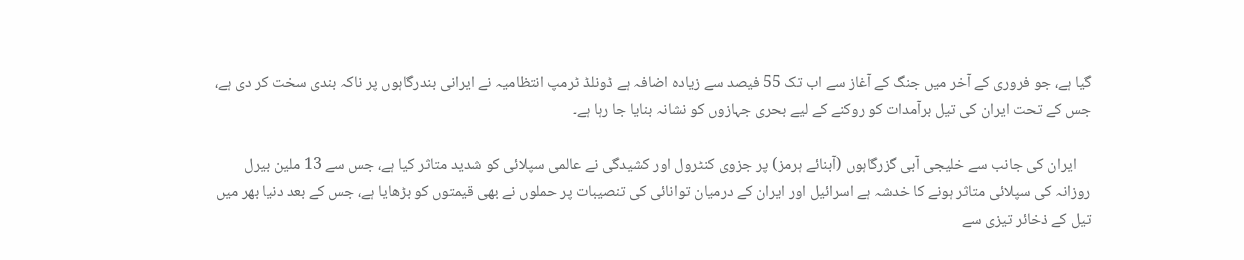گیا ہے، جو فروری کے آخر میں جنگ کے آغاز سے اب تک 55 فیصد سے زیادہ اضافہ ہے ڈونلڈ ٹرمپ انتظامیہ نے ایرانی بندرگاہوں پر ناکہ بندی سخت کر دی ہے، جس کے تحت ایران کی تیل برآمدات کو روکنے کے لیے بحری جہازوں کو نشانہ بنایا جا رہا ہے۔

    ایران کی جانب سے خلیجی آبی گزرگاہوں (آبنائے ہرمز) پر جزوی کنٹرول اور کشیدگی نے عالمی سپلائی کو شدید متاثر کیا ہے، جس سے 13 ملین بیرل روزانہ کی سپلائی متاثر ہونے کا خدشہ ہے اسرائیل اور ایران کے درمیان توانائی کی تنصیبات پر حملوں نے بھی قیمتوں کو بڑھایا ہے، جس کے بعد دنیا بھر میں تیل کے ذخائر تیزی سے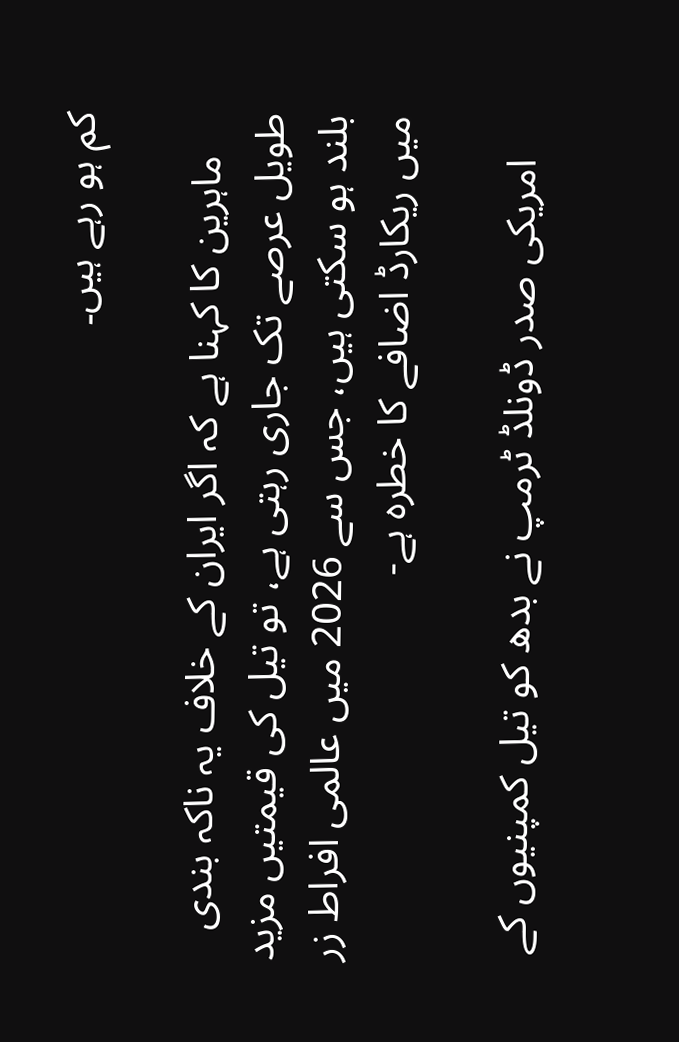کم ہو رہے ہیں۔

    ماہرین کا کہنا ہے کہ اگر ایران کے خلاف یہ ناکہ بندی طویل عرصے تک جاری رہتی ہے، تو تیل کی قیمتیں مزید بلند ہو سکتی ہیں، جس سے 2026 میں عالمی افراط زر میں ریکارڈ اضافے کا خطرہ ہے-

    امریکی صدر ڈونلڈ ٹرمپ نے بدھ کو تیل کمپنیوں کے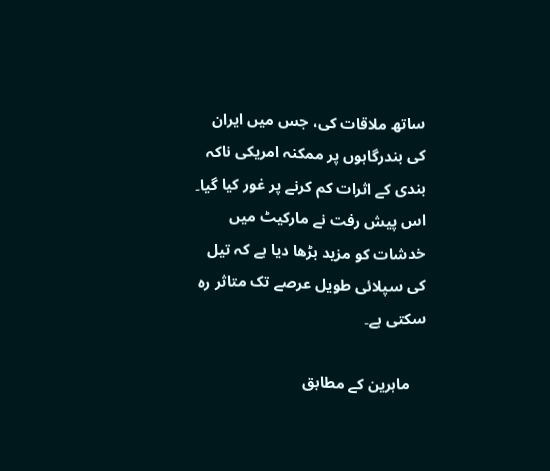ساتھ ملاقات کی، جس میں ایران کی بندرگاہوں پر ممکنہ امریکی ناکہ بندی کے اثرات کم کرنے پر غور کیا گیا۔ اس پیش رفت نے مارکیٹ میں خدشات کو مزید بڑھا دیا ہے کہ تیل کی سپلائی طویل عرصے تک متاثر رہ سکتی ہے۔

    ماہرین کے مطابق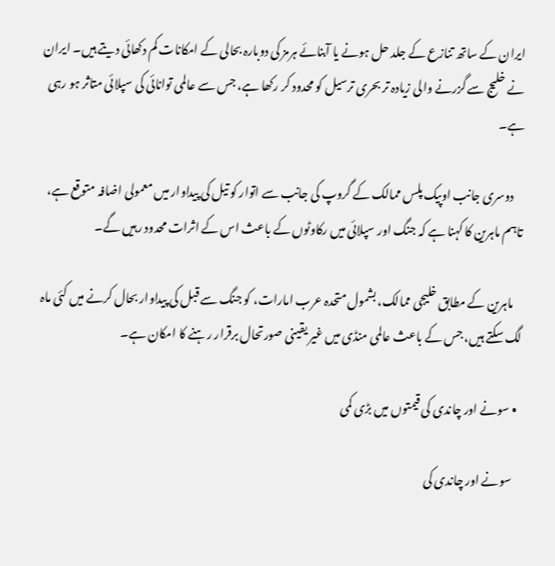ایران کے ساتھ تنازع کے جلد حل ہونے یا آبنائے ہرمز کی دوبارہ بحالی کے امکانات کم دکھائی دیتے ہیں۔ ایران نے خلیج سے گزرنے والی زیادہ تر بحری ترسیل کو محدود کر رکھا ہے، جس سے عالمی توانائی کی سپلائی متاثر ہو رہی ہے۔

    دوسری جانب اوپیک پلس ممالک کے گروپ کی جانب سے اتوار کو تیل کی پیداوار میں معمولی اضافہ متوقع ہے، تاہم ماہرین کا کہنا ہے کہ جنگ اور سپلائی میں رکاوٹوں کے باعث اس کے اثرات محدود رہیں گے۔

    ماہرین کے مطابق خلیجی ممالک، بشمول متحدہ عرب امارات، کو جنگ سے قبل کی پیداوار بحال کرنے میں کئی ماہ لگ سکتے ہیں، جس کے باعث عالمی منڈی میں غیر یقینی صورتحال برقرار رہنے کا امکان ہے۔

  • سونے اور چاندی کی قیمتوں میں بڑی کمی

    سونے اور چاندی کی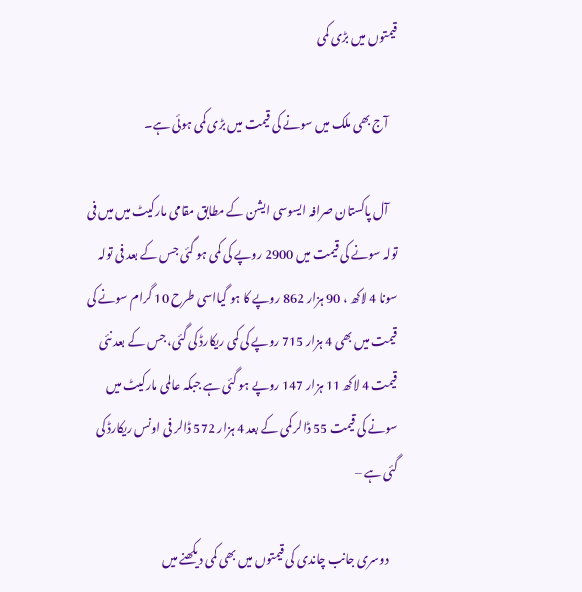قیمتوں میں بڑی کمی

    آج بھی ملک میں سونے کی قیمت میں بڑی کمی ہوئی ہے۔

    آل پاکستان صرافہ ایسوسی ایشن کے مطابق مقامی مارکیٹ میں میں فی تولہ سونے کی قیمت میں 2900 روپے کی کمی ہو گئی جس کے بعد فی تولہ سونا 4 لاکھ ، 90 ہزار 862 روپے کا ہو گیااسی طرح 10 گرام سونے کی قیمت میں بھی 4 ہزار 715 روپے کی کمی ریکارڈ کی گئی، جس کے بعد نئی قیمت 4 لاکھ 11 ہزار 147 روپے ہو گئی ہے جبکہ عالمی مارکیٹ میں سونے کی قیمت 55 ڈالر کمی کے بعد 4 ہزار 572 ڈالر فی اونس ریکارڈ کی گئی ہے –

    دوسری جانب چاندی کی قیمتوں میں بھی کمی دیکھنے میں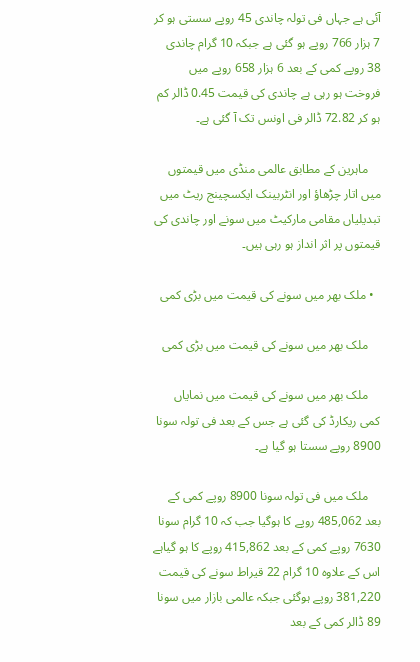آئی ہے جہاں فی تولہ چاندی 45 روپے سستی ہو کر 7 ہزار 766 روپے ہو گئی ہے جبکہ 10 گرام چاندی 38 روپے کمی کے بعد 6 ہزار 658 روپے میں فروخت ہو رہی ہے چاندی کی قیمت 0.45 ڈالر کم ہو کر 72.82 ڈالر فی اونس تک آ گئی ہے۔

    ماہرین کے مطابق عالمی منڈی میں قیمتوں میں اتار چڑھاؤ اور انٹربینک ایکسچینج ریٹ میں تبدیلیاں مقامی مارکیٹ میں سونے اور چاندی کی قیمتوں پر اثر انداز ہو رہی ہیں۔

  • ملک بھر میں سونے کی قیمت میں بڑی کمی

    ملک بھر میں سونے کی قیمت میں بڑی کمی

    ملک بھر میں سونے کی قیمت میں نمایاں کمی ریکارڈ کی گئی ہے جس کے بعد فی تولہ سونا 8900 روپے سستا ہو گیا ہے۔

    ملک میں فی تولہ سونا 8900 روپے کمی کے بعد 485,062 روپے کا ہوگیا جب کہ 10 گرام سونا 7630 روپے کمی کے بعد 415,862 روپے کا ہو گیاہے اس کے علاوہ 10 گرام 22 قیراط سونے کی قیمت 381,220 روپے ہوگئی جبکہ عالمی بازار میں سونا 89 ڈالر کمی کے بعد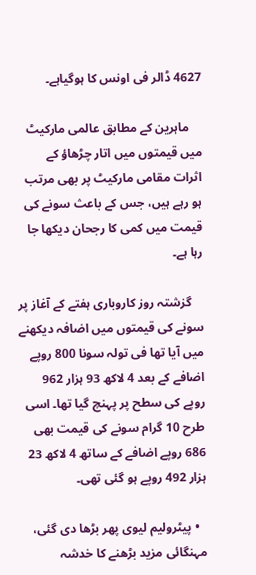4627 ڈالر فی اونس کا ہوگیاہے۔

    ماہرین کے مطابق عالمی مارکیٹ میں قیمتوں میں اتار چڑھاؤ کے اثرات مقامی مارکیٹ پر بھی مرتب ہو رہے ہیں، جس کے باعث سونے کی قیمت میں کمی کا رجحان دیکھا جا رہا ہے۔

    گزشتہ روز کاروباری ہفتے کے آغاز پر سونے کی قیمتوں میں اضافہ دیکھنے میں آیا تھا فی تولہ سونا 800 روپے اضافے کے بعد 4 لاکھ 93 ہزار 962 روپے کی سطح پر پہنچ گیا تھا۔ اسی طرح 10 گرام سونے کی قیمت بھی 686 روپے اضافے کے ساتھ 4 لاکھ 23 ہزار 492 روپے ہو گئی تھی۔

  • پیٹرولیم لیوی پھر بڑھا دی گئی، مہنگائی مزید بڑھنے کا خدشہ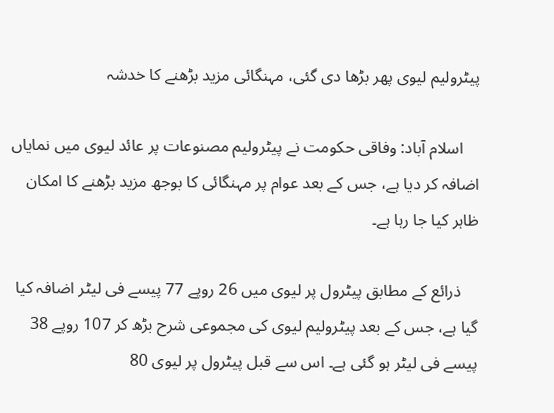پیٹرولیم لیوی پھر بڑھا دی گئی، مہنگائی مزید بڑھنے کا خدشہ

    اسلام آباد: وفاقی حکومت نے پیٹرولیم مصنوعات پر عائد لیوی میں نمایاں اضافہ کر دیا ہے، جس کے بعد عوام پر مہنگائی کا بوجھ مزید بڑھنے کا امکان ظاہر کیا جا رہا ہے۔

    ذرائع کے مطابق پیٹرول پر لیوی میں 26 روپے 77 پیسے فی لیٹر اضافہ کیا گیا ہے، جس کے بعد پیٹرولیم لیوی کی مجموعی شرح بڑھ کر 107 روپے 38 پیسے فی لیٹر ہو گئی ہے۔ اس سے قبل پیٹرول پر لیوی 80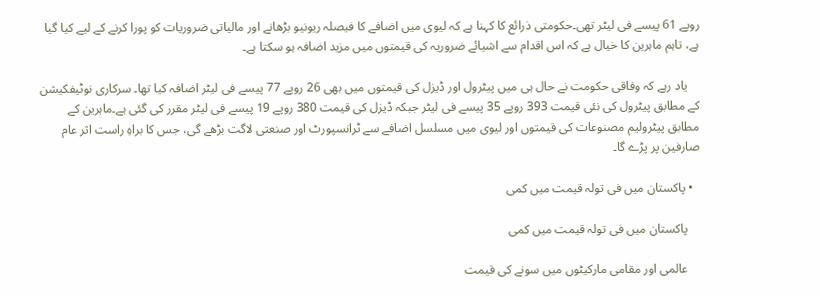روپے 61 پیسے فی لیٹر تھی۔حکومتی ذرائع کا کہنا ہے کہ لیوی میں اضافے کا فیصلہ ریونیو بڑھانے اور مالیاتی ضروریات کو پورا کرنے کے لیے کیا گیا ہے، تاہم ماہرین کا خیال ہے کہ اس اقدام سے اشیائے ضروریہ کی قیمتوں میں مزید اضافہ ہو سکتا ہے۔

    یاد رہے کہ وفاقی حکومت نے حال ہی میں پیٹرول اور ڈیزل کی قیمتوں میں بھی 26 روپے 77 پیسے فی لیٹر اضافہ کیا تھا۔ سرکاری نوٹیفکیشن کے مطابق پیٹرول کی نئی قیمت 393 روپے 35 پیسے فی لیٹر جبکہ ڈیزل کی قیمت 380 روپے 19 پیسے فی لیٹر مقرر کی گئی ہے۔ماہرین کے مطابق پیٹرولیم مصنوعات کی قیمتوں اور لیوی میں مسلسل اضافے سے ٹرانسپورٹ اور صنعتی لاگت بڑھے گی، جس کا براہِ راست اثر عام صارفین پر پڑے گا۔

  • پاکستان میں فی تولہ قیمت میں کمی

    پاکستان میں فی تولہ قیمت میں کمی

    عالمی اور مقامی مارکیٹوں میں سونے کی قیمت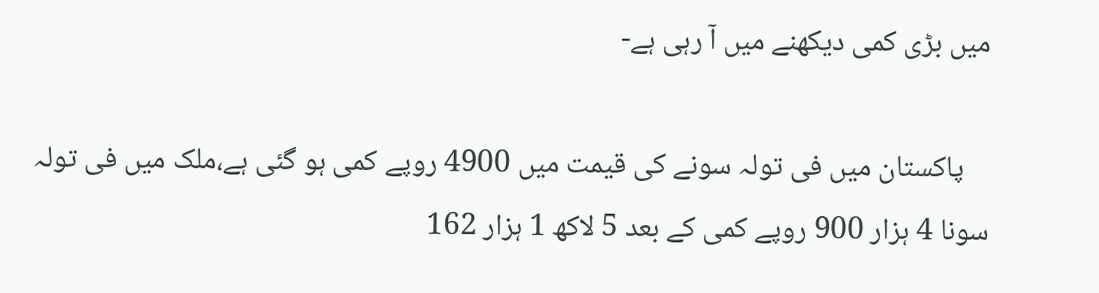میں بڑی کمی دیکھنے میں آ رہی ہے-

    پاکستان میں فی تولہ سونے کی قیمت میں 4900 روپے کمی ہو گئی ہے،ملک میں فی تولہ سونا 4 ہزار 900 روپے کمی کے بعد 5 لاکھ 1 ہزار 162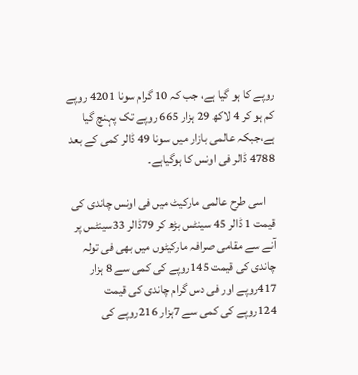روپے کا ہو گیا ہے، جب کہ 10 گرام سونا 4201 روپے کم ہو کر 4 لاکھ 29 ہزار 665 روپے تک پہنچ گیا ہے،جبکہ عالمی بازار میں سونا 49 ڈالر کمی کے بعد 4788 ڈالر فی اونس کا ہوگیاہے۔

    اسی طرح عالمی مارکیٹ میں فی اونس چاندی کی قیمت 1 ڈالر 45 سینٹس بڑھ کر 79ڈالر 33سینٹس پر آنے سے مقامی صرافہ مارکیٹوں میں بھی فی تولہ چاندی کی قیمت 145روپے کی کمی سے 8 ہزار 417روپے اور فی دس گرام چاندی کی قیمت 124روپے کی کمی سے 7ہزار 216روپے کی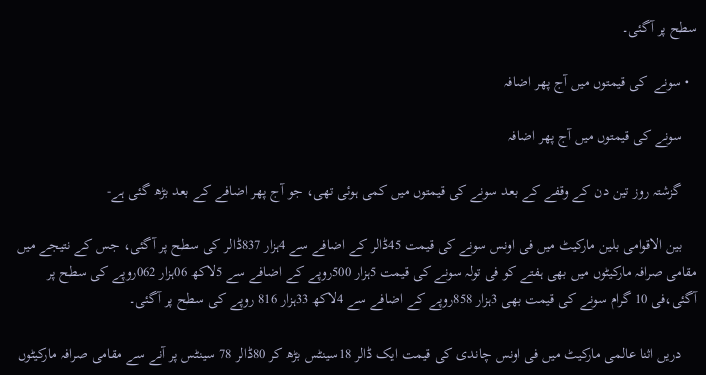سطح پر آگئی۔

  • سونے  کی قیمتوں میں آج پھر اضافہ

    سونے کی قیمتوں میں آج پھر اضافہ

    گزشتہ روز تین دن کے وقفے کے بعد سونے کی قیمتوں میں کمی ہوئی تھی، جو آج پھر اضافے کے بعد بڑھ گئی ہے-

    بین الاقوامی بلین مارکیٹ میں فی اونس سونے کی قیمت 45ڈالر کے اضافے سے 4ہزار 837ڈالر کی سطح پر آگئی، جس کے نتیجے میں مقامی صرافہ مارکیٹوں میں بھی ہفتے کو فی تولہ سونے کی قیمت 5ہزار 500روپے کے اضافے سے 5لاکھ 06ہزار 062روپے کی سطح پر آگئی،فی 10 گرام سونے کی قیمت بھی 3ہزار 858روپے کے اضافے سے 4لاکھ 33ہزار 816 روپے کی سطح پر آگئی۔

    دریں اثنا عالمی مارکیٹ میں فی اونس چاندی کی قیمت ایک ڈالر 18سینٹس بڑھ کر 80ڈالر 78 سینٹس پر آنے سے مقامی صرافہ مارکیٹوں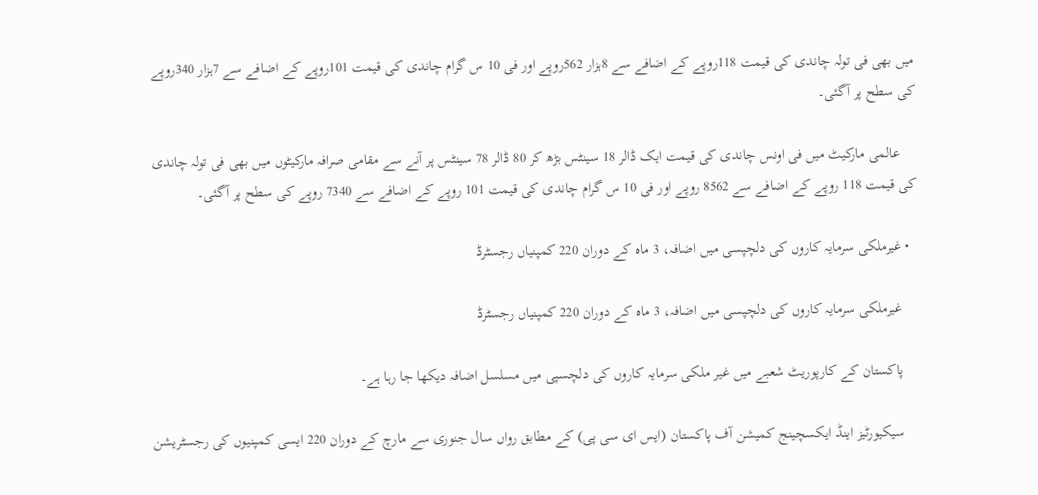میں بھی فی تولہ چاندی کی قیمت 118روپے کے اضافے سے 8ہزار 562روپے اور فی 10 س گرام چاندی کی قیمت 101روپے کے اضافے سے 7ہزار 340روپے کی سطح پر آگئی۔

    عالمی مارکیٹ میں فی اونس چاندی کی قیمت ایک ڈالر 18 سینٹس بڑھ کر 80 ڈالر 78 سینٹس پر آنے سے مقامی صرافہ مارکیٹوں میں بھی فی تولہ چاندی کی قیمت 118 روپے کے اضافے سے 8562 روپے اور فی 10 س گرام چاندی کی قیمت 101 روپے کے اضافے سے 7340 روپے کی سطح پر آگئی۔

  • غیرملکی سرمایہ کاروں کی دلچپسی میں اضافہ، 3 ماہ کے دوران 220 کمپنیاں رجسٹرڈ

    غیرملکی سرمایہ کاروں کی دلچپسی میں اضافہ، 3 ماہ کے دوران 220 کمپنیاں رجسٹرڈ

    پاکستان کے کارپوریٹ شعبے میں غیر ملکی سرمایہ کاروں کی دلچسپی میں مسلسل اضافہ دیکھا جا رہا ہے۔

    سیکیورٹیز اینڈ ایکسچینج کمیشن آف پاکستان (ایس ای سی پی) کے مطابق رواں سال جنوری سے مارچ کے دوران 220 ایسی کمپنیوں کی رجسٹریشن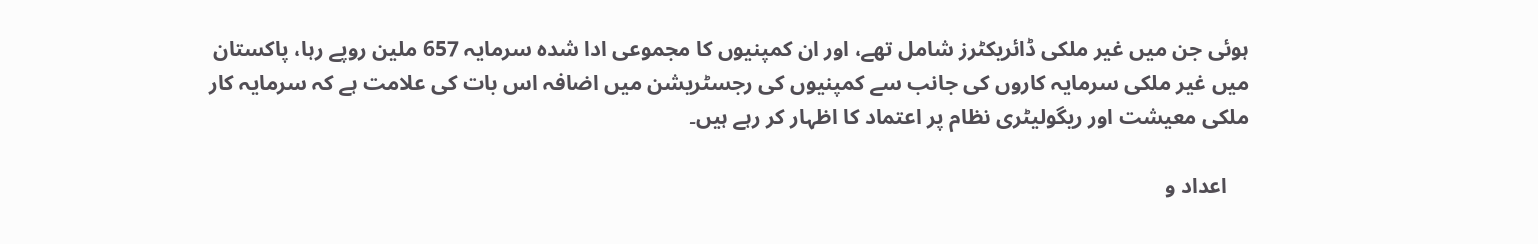ہوئی جن میں غیر ملکی ڈائریکٹرز شامل تھے، اور ان کمپنیوں کا مجموعی ادا شدہ سرمایہ 657 ملین روپے رہا، پاکستان میں غیر ملکی سرمایہ کاروں کی جانب سے کمپنیوں کی رجسٹریشن میں اضافہ اس بات کی علامت ہے کہ سرمایہ کار ملکی معیشت اور ریگولیٹری نظام پر اعتماد کا اظہار کر رہے ہیں۔

    اعداد و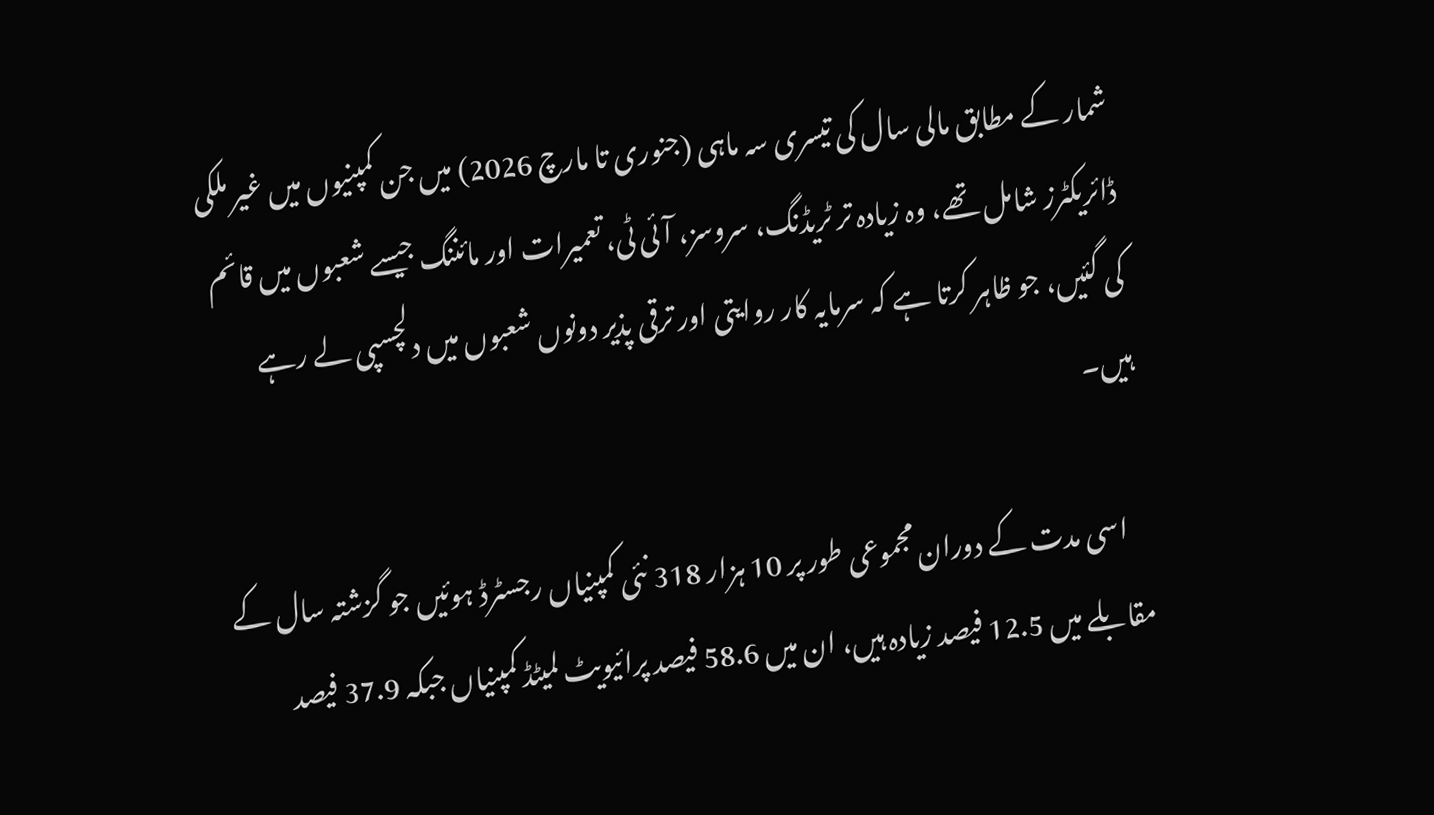شمار کے مطابق مالی سال کی تیسری سہ ماہی (جنوری تا مارچ 2026) میں جن کمپنیوں میں غیر ملکی ڈائریکٹرز شامل تھے، وہ زیادہ تر ٹریڈنگ، سروسز، آئی ٹی، تعمیرات اور مائننگ جیسے شعبوں میں قائم کی گئیں، جو ظاہر کرتا ہے کہ سرمایہ کار روایتی اور ترقی پذیر دونوں شعبوں میں دلچسپی لے رہے ہیں۔

    اسی مدت کے دوران مجموعی طور پر 10 ہزار 318 نئی کمپنیاں رجسٹرڈ ہوئیں جو گزشتہ سال کے مقابلے میں 12.5 فیصد زیادہ ہیں، ان میں 58.6 فیصد پرائیویٹ لمیٹڈ کمپنیاں جبکہ 37.9 فیصد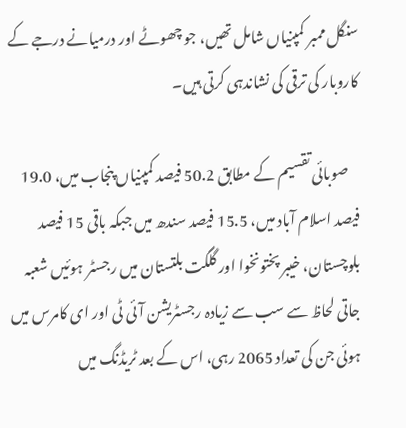سنگل ممبر کمپنیاں شامل تھیں، جو چھوٹے اور درمیانے درجے کے کاروبار کی ترقی کی نشاندہی کرتی ہیں۔

    صوبائی تقسیم کے مطابق 50.2 فیصد کمپنیاں پنجاب میں، 19.0 فیصد اسلام آباد میں، 15.5 فیصد سندھ میں جبکہ باقی 15 فیصد بلوچستان، خیبر پختونخوا اور گلگت بلتستان میں رجسٹر ہوئیں شعبہ جاتی لحاظ سے سب سے زیادہ رجسٹریشن آئی ٹی اور ای کامرس میں ہوئی جن کی تعداد 2065 رہی، اس کے بعد ٹریڈنگ میں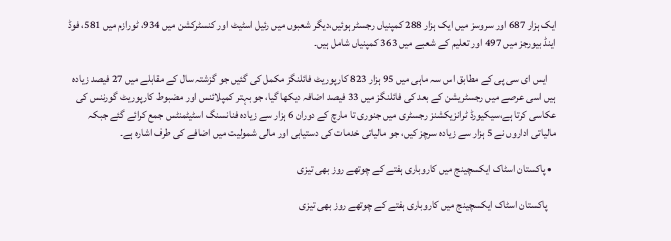ایک ہزار 687 اور سروسز میں ایک ہزار 288 کمپنیاں رجسٹر ہوئیں،دیگر شعبوں میں رئیل اسٹیٹ اور کنسٹرکشن میں 934، ٹورازم میں 581، فوڈ اینڈ بیورجز میں 497 اور تعلیم کے شعبے میں 363 کمپنیاں شامل ہیں۔

    ایس ای سی پی کے مطابق اس سہ ماہی میں 95 ہزار 823 کارپوریٹ فائلنگز مکمل کی گئیں جو گزشتہ سال کے مقابلے میں 27 فیصد زیادہ ہیں اسی عرصے میں رجسٹریشن کے بعد کی فائلنگز میں 33 فیصد اضافہ دیکھا گیا، جو بہتر کمپلائنس اور مضبوط کارپوریٹ گورننس کی عکاسی کرتا ہے،سیکیورڈ ٹرانزیکشنز رجسٹری میں جنوری تا مارچ کے دوران 6 ہزار سے زیادہ فنانسنگ اسٹیٹمنٹس جمع کرائے گئے جبکہ مالیاتی اداروں نے 5 ہزار سے زیادہ سرچز کیں، جو مالیاتی خدمات کی دستیابی اور مالی شمولیت میں اضافے کی طرف اشارہ ہے۔

  • پاکستان اسٹاک ایکسچینج میں کاروباری ہفتے کے چوتھے روز بھی تیزی

    پاکستان اسٹاک ایکسچینج میں کاروباری ہفتے کے چوتھے روز بھی تیزی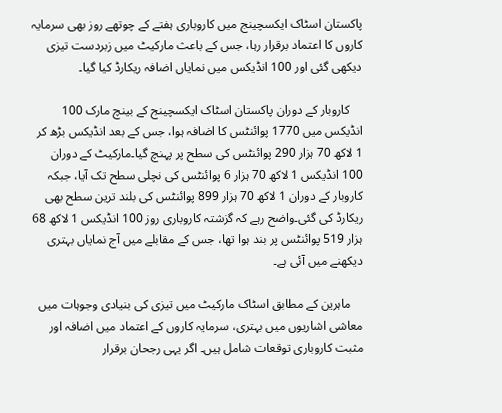پاکستان اسٹاک ایکسچینج میں کاروباری ہفتے کے چوتھے روز بھی سرمایہ کاروں کا اعتماد برقرار رہا، جس کے باعث مارکیٹ میں زبردست تیزی دیکھی گئی اور 100 انڈیکس میں نمایاں اضافہ ریکارڈ کیا گیا۔

    کاروبار کے دوران پاکستان اسٹاک ایکسچینج کے بینچ مارک 100 انڈیکس میں 1770 پوائنٹس کا اضافہ ہوا، جس کے بعد انڈیکس بڑھ کر 1 لاکھ 70 ہزار 290 پوائنٹس کی سطح پر پہنچ گیا۔مارکیٹ کے دوران 100 انڈیکس 1 لاکھ 70 ہزار 6 پوائنٹس کی نچلی سطح تک آیا، جبکہ کاروبار کے دوران 1 لاکھ 70 ہزار 899 پوائنٹس کی بلند ترین سطح بھی ریکارڈ کی گئی۔واضح رہے کہ گزشتہ کاروباری روز 100 انڈیکس 1 لاکھ 68 ہزار 519 پوائنٹس پر بند ہوا تھا، جس کے مقابلے میں آج نمایاں بہتری دیکھنے میں آئی ہے۔

    ماہرین کے مطابق اسٹاک مارکیٹ میں تیزی کی بنیادی وجوہات میں معاشی اشاریوں میں بہتری، سرمایہ کاروں کے اعتماد میں اضافہ اور مثبت کاروباری توقعات شامل ہیں۔ اگر یہی رجحان برقرار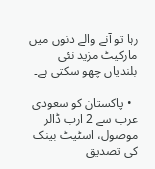رہا تو آنے والے دنوں میں مارکیٹ مزید نئی بلندیاں چھو سکتی ہے۔

  • پاکستان کو سعودی عرب سے 2 ارب ڈالر موصول، اسٹیٹ بینک کی تصدیق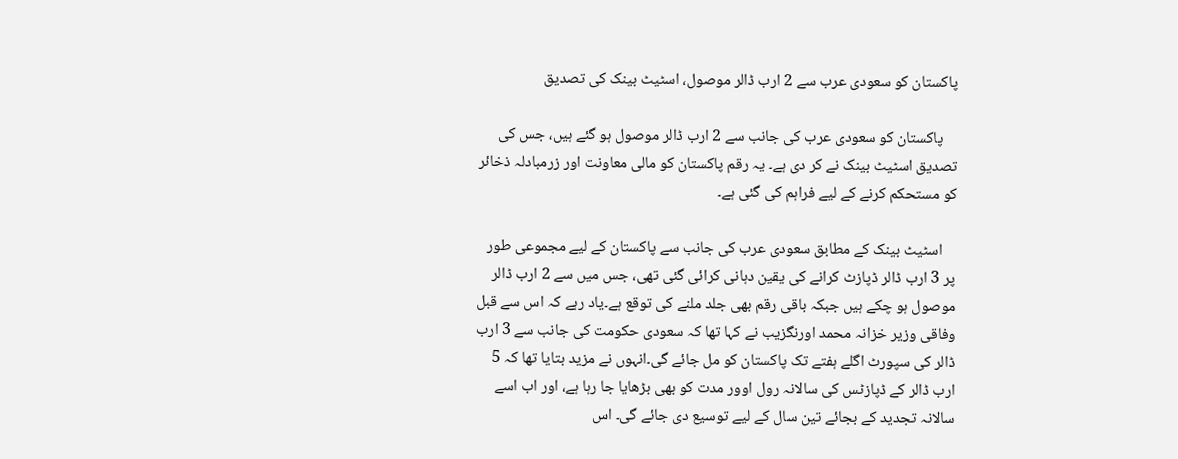پاکستان کو سعودی عرب سے 2 ارب ڈالر موصول، اسٹیٹ بینک کی تصدیق

    پاکستان کو سعودی عرب کی جانب سے 2 ارب ڈالر موصول ہو گئے ہیں، جس کی تصدیق اسٹیٹ بینک نے کر دی ہے۔ یہ رقم پاکستان کو مالی معاونت اور زرمبادلہ ذخائر کو مستحکم کرنے کے لیے فراہم کی گئی ہے۔

    اسٹیٹ بینک کے مطابق سعودی عرب کی جانب سے پاکستان کے لیے مجموعی طور پر 3 ارب ڈالر ڈپازٹ کرانے کی یقین دہانی کرائی گئی تھی، جس میں سے 2 ارب ڈالر موصول ہو چکے ہیں جبکہ باقی رقم بھی جلد ملنے کی توقع ہے۔یاد رہے کہ اس سے قبل وفاقی وزیر خزانہ محمد اورنگزیب نے کہا تھا کہ سعودی حکومت کی جانب سے 3 ارب ڈالر کی سپورٹ اگلے ہفتے تک پاکستان کو مل جائے گی۔انہوں نے مزید بتایا تھا کہ 5 ارب ڈالر کے ڈپازٹس کی سالانہ رول اوور مدت کو بھی بڑھایا جا رہا ہے، اور اب اسے سالانہ تجدید کے بجائے تین سال کے لیے توسیع دی جائے گی۔ اس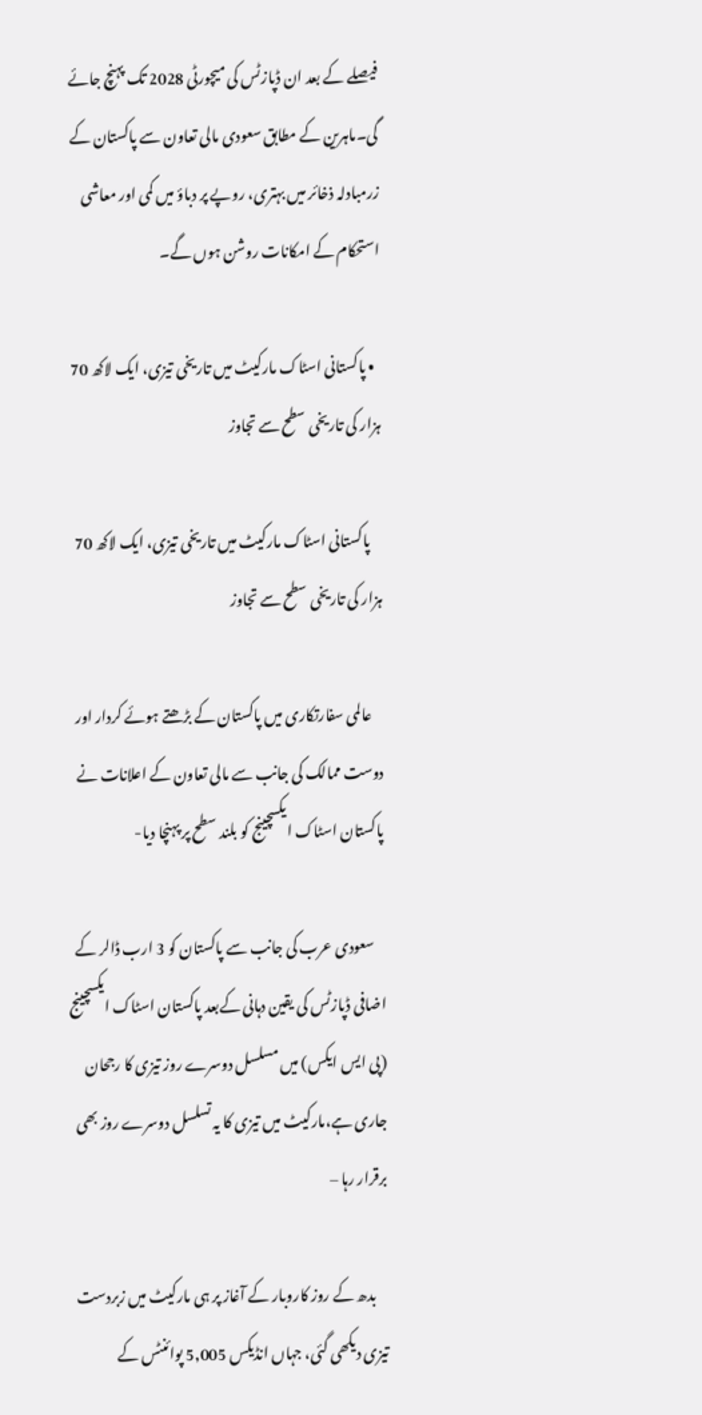فیصلے کے بعد ان ڈپازٹس کی میچورٹی 2028 تک پہنچ جائے گی۔ماہرین کے مطابق سعودی مالی تعاون سے پاکستان کے زرمبادلہ ذخائر میں بہتری، روپے پر دباؤ میں کمی اور معاشی استحکام کے امکانات روشن ہوں گے۔

  • پاکستانی اسٹاک مارکیٹ میں تاریخی تیزی، ایک لاکھ 70 ہزار کی تاریخی سطح سے تجاوز

    پاکستانی اسٹاک مارکیٹ میں تاریخی تیزی، ایک لاکھ 70 ہزار کی تاریخی سطح سے تجاوز

    عالمی سفارتکاری میں پاکستان کے بڑھتے ہوئے کردار اور دوست ممالک کی جانب سے مالی تعاون کے اعلانات نے پاکستان اسٹاک ایکسچینج کو بلند سطح پر پہنچا دیا-

    سعودی عرب کی جانب سے پاکستان کو 3 ارب ڈالر کے اضافی ڈپازٹس کی یقین دہانی کےبعد پاکستان اسٹاک ایکسچینج (پی ایس ایکس) میں مسلسل دوسرے روز تیزی کا رجحان جاری ہے،مارکیٹ میں تیزی کا یہ تسلسل دوسرے روز بھی برقرار رہا –

    بدھ کے روز کاروبار کے آغاز پر ہی مارکیٹ میں زبردست تیزی دیکھی گئی، جہاں انڈیکس 5,005 پوائنٹس کے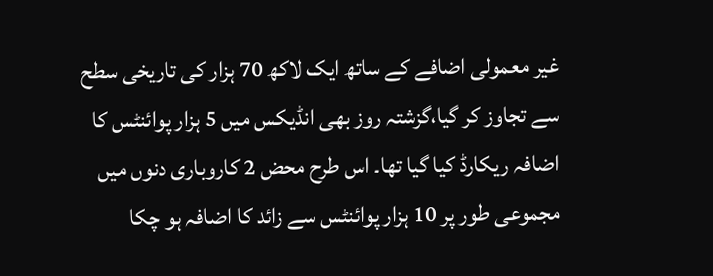غیر معمولی اضافے کے ساتھ ایک لاکھ 70 ہزار کی تاریخی سطح سے تجاوز کر گیا،گزشتہ روز بھی انڈیکس میں 5 ہزار پوائنٹس کا اضافہ ریکارڈ کیا گیا تھا۔ اس طرح محض 2 کاروباری دنوں میں مجموعی طور پر 10 ہزار پوائنٹس سے زائد کا اضافہ ہو چکا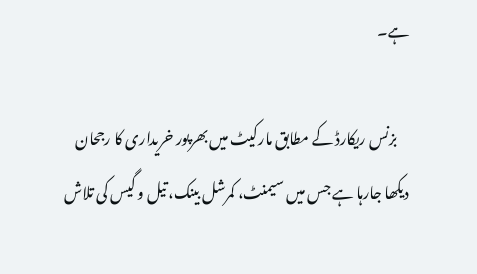ہے۔

    بزنس ریکارڈ کے مطابق مارکیٹ میں بھرپور خریداری کا رجحان دیکھا جارہا ہے جس میں سیمنٹ، کمرشل بینک، تیل و گیس کی تلاش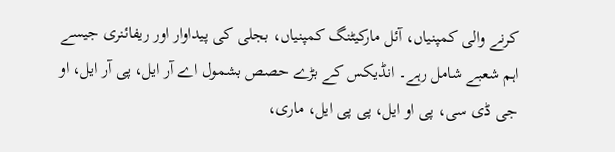کرنے والی کمپنیاں، آئل مارکیٹنگ کمپنیاں، بجلی کی پیداوار اور ریفائنری جیسے اہم شعبے شامل رہے۔ انڈیکس کے بڑے حصص بشمول اے آر ایل، پی آر ایل، او جی ڈی سی، پی او ایل، پی پی ایل، ماری،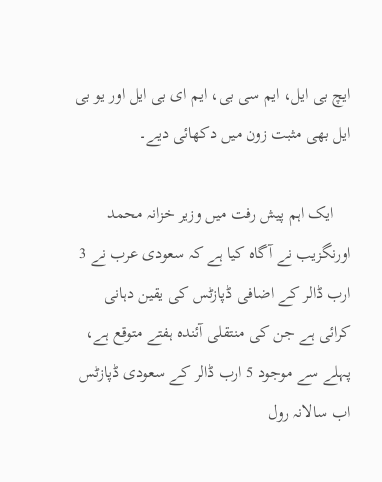ایچ بی ایل، ایم سی بی، ایم ای بی ایل اور یو بی ایل بھی مثبت زون میں دکھائی دیے۔

    ایک اہم پیش رفت میں وزیر خزانہ محمد اورنگزیب نے آگاہ کیا ہے کہ سعودی عرب نے 3 ارب ڈالر کے اضافی ڈپازٹس کی یقین دہانی کرائی ہے جن کی منتقلی آئندہ ہفتے متوقع ہے، پہلے سے موجود 5 ارب ڈالر کے سعودی ڈپازٹس اب سالانہ رول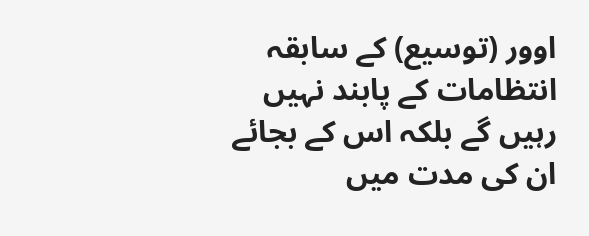اوور (توسیع) کے سابقہ انتظامات کے پابند نہیں رہیں گے بلکہ اس کے بجائے ان کی مدت میں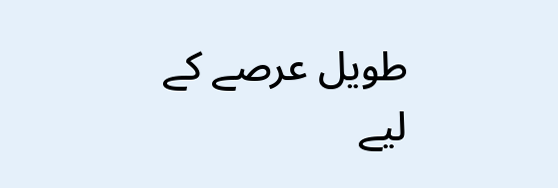طویل عرصے کے لیے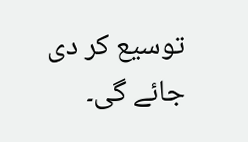توسیع کر دی جائے گی۔